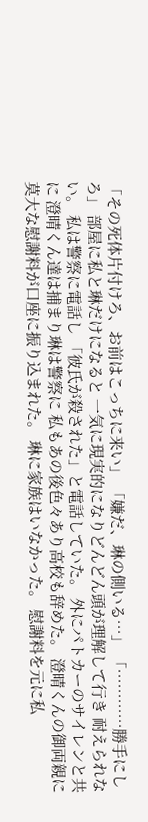「その死体片付けろ、お前はこっちに来い」 「嫌だ、琳の側いる…」 「…………勝手にしろ」 部屋に私と琳だけになると 一気に現実的になりどんどん頭が理解して行き 耐えられない。 私は警察に電話し 「彼氏が殺された」と電話していた。 外にパトカーのサイレンと共に 澄晴くん達は捕まり琳は警察に 私もあの後色々あり高校も辞めた。 澄晴くんの御両親に莫大な慰謝料が口座に振り込まれた。 琳に家族はいなかった。 慰謝料を元に私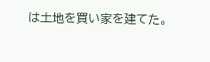は土地を買い家を建てた。